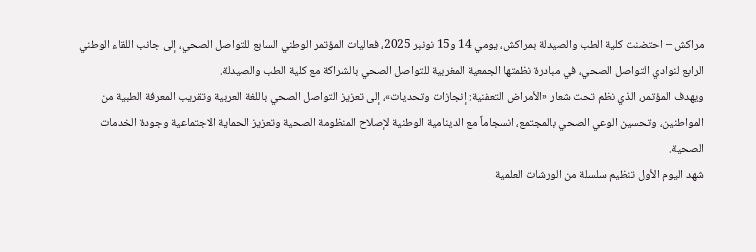مراكش – احتضنت كلية الطب والصيدلة بمراكش، يومي 14 و15 نونبر 2025، فعاليات المؤتمر الوطني السابع للتواصل الصحي، إلى جانب اللقاء الوطني الرابع لنوادي التواصل الصحي، في مبادرة نظمتها الجمعية المغربية للتواصل الصحي بالشراكة مع كلية الطب والصيدلة.
ويهدف المؤتمر، الذي نظم تحت شعار «الأمراض التعفنية: إنجازات وتحديات»، إلى تعزيز التواصل الصحي باللغة العربية وتقريب المعرفة الطبية من المواطنين، وتحسين الوعي الصحي بالمجتمع، انسجاماً مع الدينامية الوطنية لإصلاح المنظومة الصحية وتعزيز الحماية الاجتماعية وجودة الخدمات الصحية.
شهد اليوم الأول تنظيم سلسلة من الورشات العلمية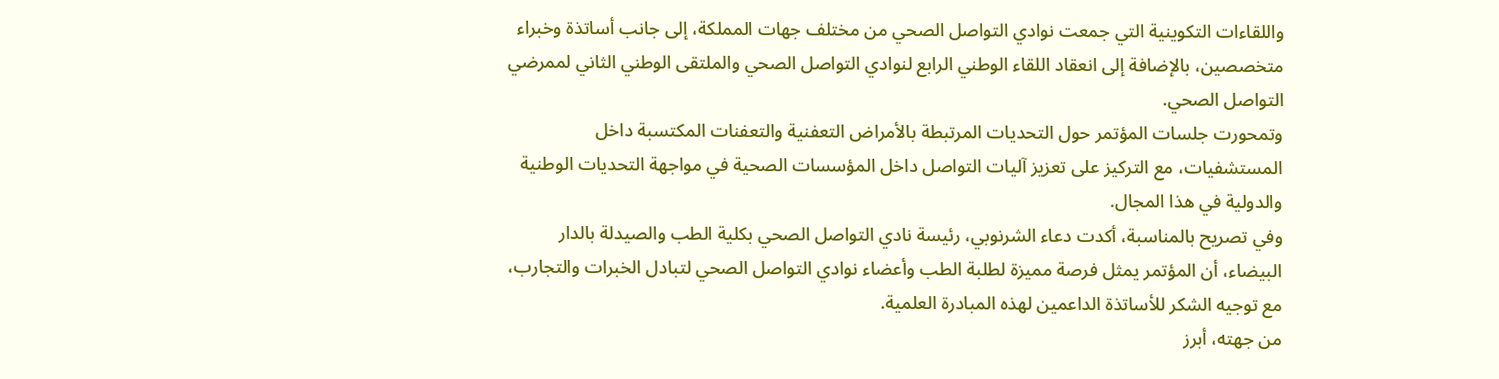واللقاءات التكوينية التي جمعت نوادي التواصل الصحي من مختلف جهات المملكة، إلى جانب أساتذة وخبراء متخصصين، بالإضافة إلى انعقاد اللقاء الوطني الرابع لنوادي التواصل الصحي والملتقى الوطني الثاني لممرضي التواصل الصحي.
وتمحورت جلسات المؤتمر حول التحديات المرتبطة بالأمراض التعفنية والتعفنات المكتسبة داخل المستشفيات، مع التركيز على تعزيز آليات التواصل داخل المؤسسات الصحية في مواجهة التحديات الوطنية والدولية في هذا المجال.
وفي تصريح بالمناسبة، أكدت دعاء الشرنوبي، رئيسة نادي التواصل الصحي بكلية الطب والصيدلة بالدار البيضاء، أن المؤتمر يمثل فرصة مميزة لطلبة الطب وأعضاء نوادي التواصل الصحي لتبادل الخبرات والتجارب، مع توجيه الشكر للأساتذة الداعمين لهذه المبادرة العلمية.
من جهته، أبرز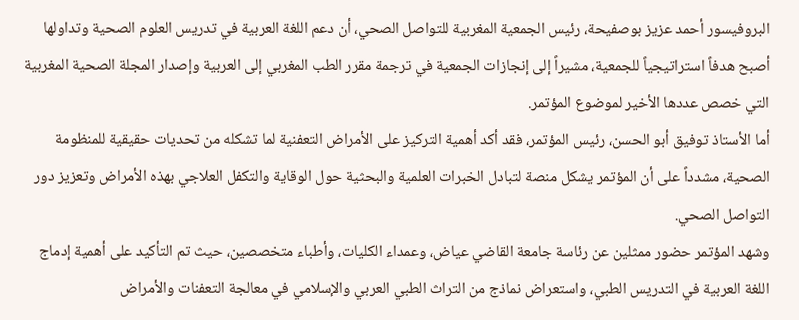البروفيسور أحمد عزيز بوصفيحة، رئيس الجمعية المغربية للتواصل الصحي، أن دعم اللغة العربية في تدريس العلوم الصحية وتداولها أصبح هدفاً استراتيجياً للجمعية، مشيراً إلى إنجازات الجمعية في ترجمة مقرر الطب المغربي إلى العربية وإصدار المجلة الصحية المغربية التي خصص عددها الأخير لموضوع المؤتمر.
أما الأستاذ توفيق أبو الحسن، رئيس المؤتمر، فقد أكد أهمية التركيز على الأمراض التعفنية لما تشكله من تحديات حقيقية للمنظومة الصحية، مشدداً على أن المؤتمر يشكل منصة لتبادل الخبرات العلمية والبحثية حول الوقاية والتكفل العلاجي بهذه الأمراض وتعزيز دور التواصل الصحي.
وشهد المؤتمر حضور ممثلين عن رئاسة جامعة القاضي عياض، وعمداء الكليات، وأطباء متخصصين، حيث تم التأكيد على أهمية إدماج اللغة العربية في التدريس الطبي، واستعراض نماذج من التراث الطبي العربي والإسلامي في معالجة التعفنات والأمراض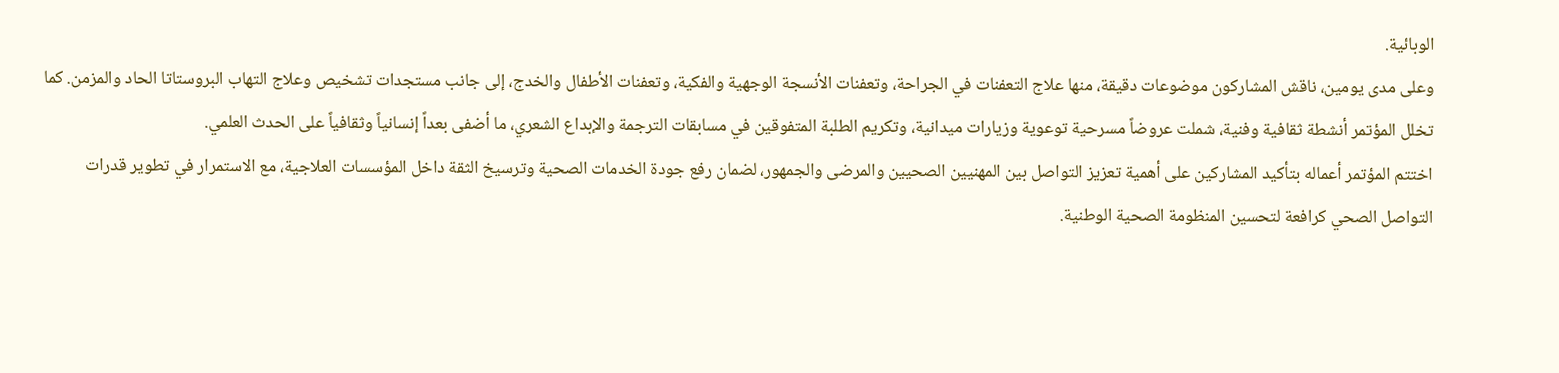الوبائية.
وعلى مدى يومين، ناقش المشاركون موضوعات دقيقة، منها علاج التعفنات في الجراحة، وتعفنات الأنسجة الوجهية والفكية، وتعفنات الأطفال والخدج، إلى جانب مستجدات تشخيص وعلاج التهاب البروستاتا الحاد والمزمن. كما تخلل المؤتمر أنشطة ثقافية وفنية، شملت عروضاً مسرحية توعوية وزيارات ميدانية، وتكريم الطلبة المتفوقين في مسابقات الترجمة والإبداع الشعري، ما أضفى بعداً إنسانياً وثقافياً على الحدث العلمي.
اختتم المؤتمر أعماله بتأكيد المشاركين على أهمية تعزيز التواصل بين المهنيين الصحيين والمرضى والجمهور، لضمان رفع جودة الخدمات الصحية وترسيخ الثقة داخل المؤسسات العلاجية، مع الاستمرار في تطوير قدرات التواصل الصحي كرافعة لتحسين المنظومة الصحية الوطنية.